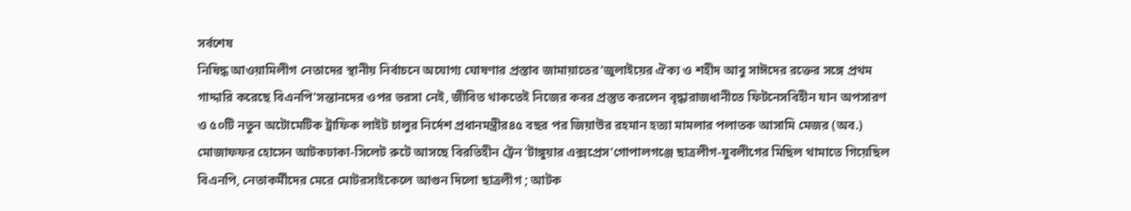সর্বশেষ
নিষিদ্ধ আওয়ামিলীগ নেতাদের স্থানীয় নির্বাচনে অযোগ্য ঘোষণার প্রস্তাব জামায়াতের‘জুলাইয়ের ঐক্য ও শহীদ আবু সাঈদের রক্তের সঙ্গে প্রথম গাদ্দারি করেছে বিএনপি’সন্তানদের ওপর ভরসা নেই, জীবিত থাকতেই নিজের কবর প্রস্তুত করলেন বৃদ্ধারাজধানীতে ফিটনেসবিহীন যান অপসারণ ও ৫০টি নতুন অটোমেটিক ট্রাফিক লাইট চালুর নির্দেশ প্রধানমন্ত্রীর৪৫ বছর পর জিয়াউর রহমান হত্যা মামলার পলাতক আসামি মেজর (অব.) মোজাফফর হোসেন আটকঢাকা-সিলেট রুটে আসছে বিরতিহীন ট্রেন ‘টাঙ্গুয়ার এক্সপ্রেস’গোপালগঞ্জে ছাত্রলীগ-যুবলীগের মিছিল থামাতে গিয়েছিল বিএনপি, নেতাকর্মীদের মেরে মোটরসাইকেলে আগুন দিলো ছাত্রলীগ ; আটক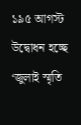১৯৫ আগস্ট উদ্বোধন হচ্ছে ‘জুলাই স্মৃতি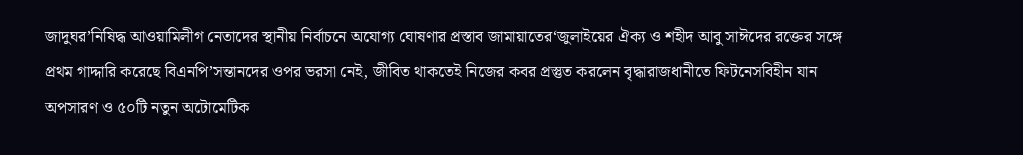জাদুঘর’নিষিদ্ধ আওয়ামিলীগ নেতাদের স্থানীয় নির্বাচনে অযোগ্য ঘোষণার প্রস্তাব জামায়াতের‘জুলাইয়ের ঐক্য ও শহীদ আবু সাঈদের রক্তের সঙ্গে প্রথম গাদ্দারি করেছে বিএনপি’সন্তানদের ওপর ভরসা নেই, জীবিত থাকতেই নিজের কবর প্রস্তুত করলেন বৃদ্ধারাজধানীতে ফিটনেসবিহীন যান অপসারণ ও ৫০টি নতুন অটোমেটিক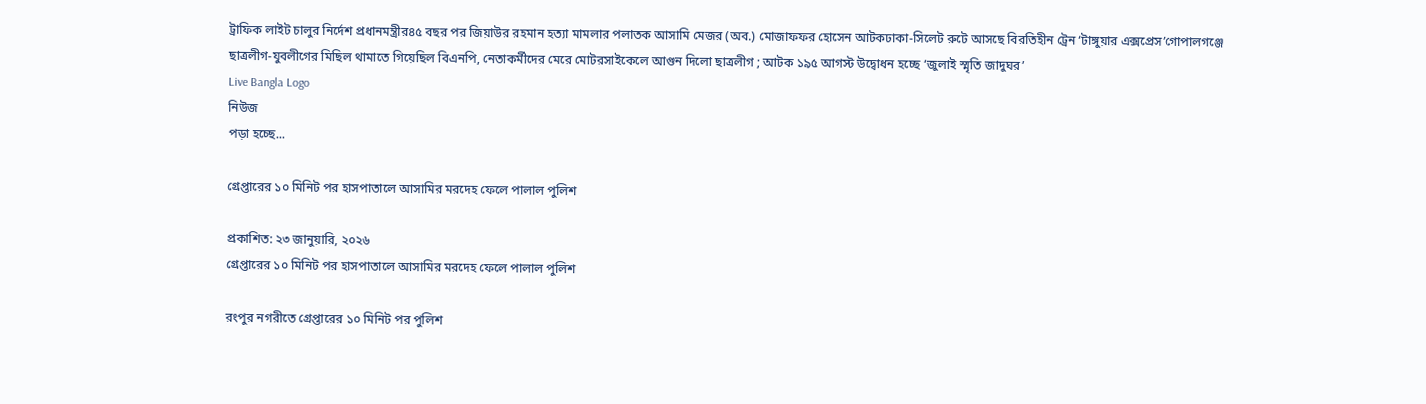ট্রাফিক লাইট চালুর নির্দেশ প্রধানমন্ত্রীর৪৫ বছর পর জিয়াউর রহমান হত্যা মামলার পলাতক আসামি মেজর (অব.) মোজাফফর হোসেন আটকঢাকা-সিলেট রুটে আসছে বিরতিহীন ট্রেন ‘টাঙ্গুয়ার এক্সপ্রেস’গোপালগঞ্জে ছাত্রলীগ-যুবলীগের মিছিল থামাতে গিয়েছিল বিএনপি, নেতাকর্মীদের মেরে মোটরসাইকেলে আগুন দিলো ছাত্রলীগ ; আটক ১৯৫ আগস্ট উদ্বোধন হচ্ছে ‘জুলাই স্মৃতি জাদুঘর’
Live Bangla Logo
নিউজ
পড়া হচ্ছে...

গ্রেপ্তারের ১০ মিনিট পর হাসপাতালে আসামির মরদেহ ফেলে পালাল পুলিশ

প্রকাশিত: ২৩ জানুয়ারি, ২০২৬
গ্রেপ্তারের ১০ মিনিট পর হাসপাতালে আসামির মরদেহ ফেলে পালাল পুলিশ

রংপুর নগরীতে গ্রেপ্তারের ১০ মিনিট পর পুলিশ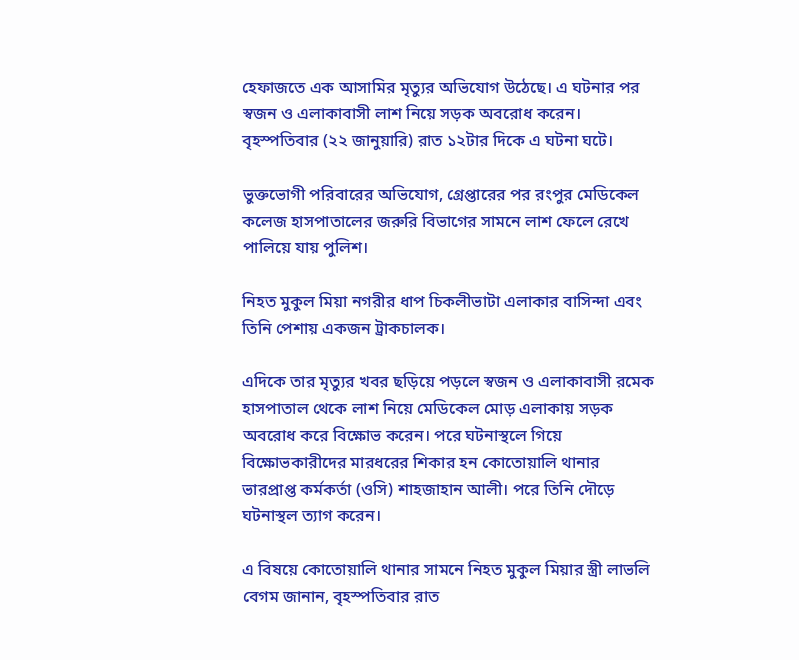হেফাজতে এক আসামির মৃত্যুর অভিযোগ উঠেছে। এ ঘটনার পর স্বজন ও এলাকাবাসী লাশ নিয়ে সড়ক অবরোধ করেন। বৃহস্পতিবার (২২ জানুয়ারি) রাত ১২টার দিকে এ ঘটনা ঘটে।

ভুক্তভোগী পরিবারের অভিযোগ, গ্রেপ্তারের পর রংপুর মেডিকেল কলেজ হাসপাতালের জরুরি বিভাগের সামনে লাশ ফেলে রেখে পালিয়ে যায় পুলিশ।

নিহত মুকুল মিয়া নগরীর ধাপ চিকলীভাটা এলাকার বাসিন্দা এবং তিনি পেশায় একজন ট্রাকচালক।

এদিকে তার মৃত্যুর খবর ছড়িয়ে পড়লে স্বজন ও এলাকাবাসী রমেক হাসপাতাল থেকে লাশ নিয়ে মেডিকেল মোড় এলাকায় সড়ক অবরোধ করে বিক্ষোভ করেন। পরে ঘটনাস্থলে গিয়ে বিক্ষোভকারীদের মারধরের শিকার হন কোতোয়ালি থানার ভারপ্রাপ্ত কর্মকর্তা (ওসি) শাহজাহান আলী। পরে তিনি দৌড়ে ঘটনাস্থল ত্যাগ করেন।

এ বিষয়ে কোতোয়ালি থানার সামনে নিহত মুকুল মিয়ার স্ত্রী লাভলি বেগম জানান, বৃহস্পতিবার রাত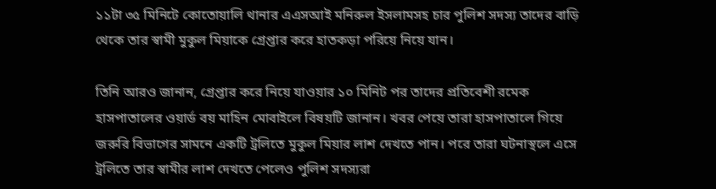১১টা ৩৫ মিনিটে কোতোয়ালি থানার এএসআই মনিরুল ইসলামসহ চার পুলিশ সদস্য তাদের বাড়ি থেকে তার স্বামী মুকুল মিয়াকে গ্রেপ্তার করে হাতকড়া পরিয়ে নিয়ে যান।

তিনি আরও জানান, গ্রেপ্তার করে নিয়ে যাওয়ার ১০ মিনিট পর তাদের প্রতিবেশী রমেক হাসপাতালের ওয়ার্ড বয় মাহিন মোবাইলে বিষয়টি জানান। খবর পেয়ে তারা হাসপাতালে গিয়ে জরুরি বিভাগের সামনে একটি ট্রলিতে মুকুল মিয়ার লাশ দেখতে পান। পরে তারা ঘটনাস্থলে এসে ট্রলিতে তার স্বামীর লাশ দেখতে পেলেও পুলিশ সদস্যরা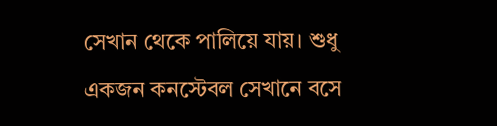সেখান থেকে পালিয়ে যায়। শুধু একজন কনস্টেবল সেখানে বসে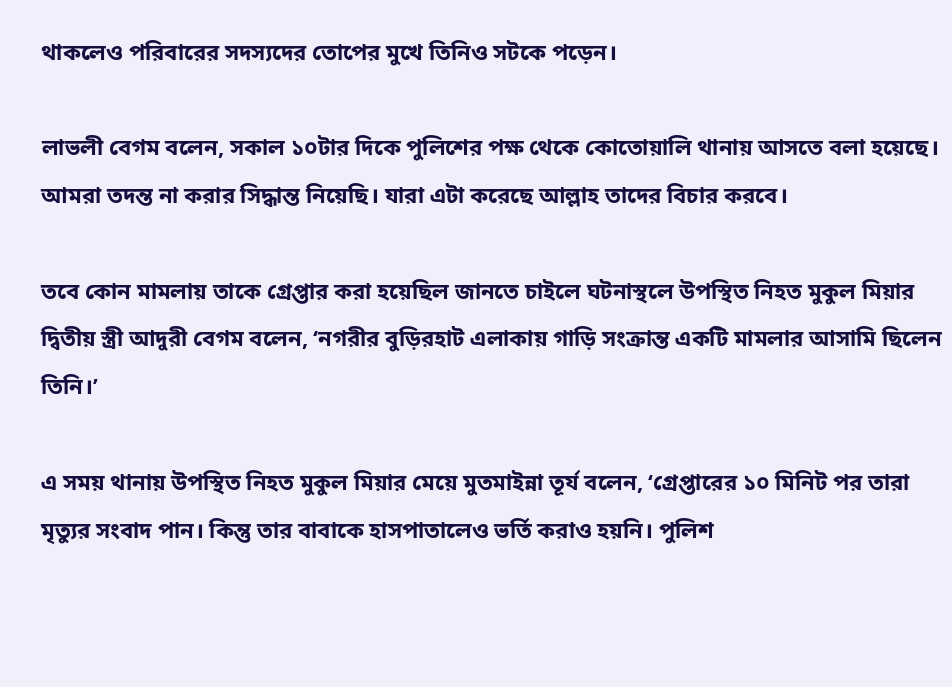থাকলেও পরিবারের সদস্যদের তোপের মুখে তিনিও সটকে পড়েন।

লাভলী বেগম বলেন, সকাল ১০টার দিকে পুলিশের পক্ষ থেকে কোতোয়ালি থানায় আসতে বলা হয়েছে। আমরা তদন্ত না করার সিদ্ধান্ত নিয়েছি। যারা এটা করেছে আল্লাহ তাদের বিচার করবে।

তবে কোন মামলায় তাকে গ্রেপ্তার করা হয়েছিল জানতে চাইলে ঘটনাস্থলে উপস্থিত নিহত মুকুল মিয়ার দ্বিতীয় স্ত্রী আদুরী বেগম বলেন, ‘নগরীর বুড়িরহাট এলাকায় গাড়ি সংক্রান্ত একটি মামলার আসামি ছিলেন তিনি।’

এ সময় থানায় উপস্থিত নিহত মুকুল মিয়ার মেয়ে মুতমাইন্না তূর্য বলেন, ‘গ্রেপ্তারের ১০ মিনিট পর তারা মৃত্যুর সংবাদ পান। কিন্তু তার বাবাকে হাসপাতালেও ভর্তি করাও হয়নি। পুলিশ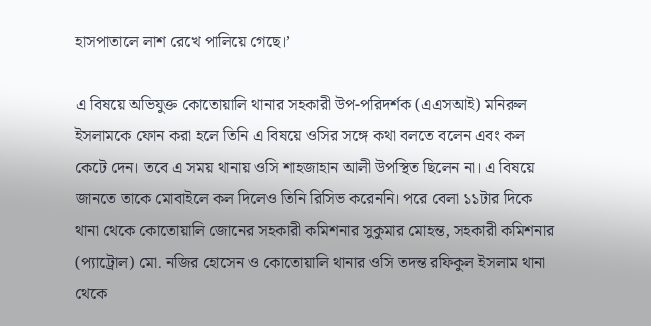হাসপাতালে লাশ রেখে পালিয়ে গেছে।’

এ বিষয়ে অভিযুক্ত কোতোয়ালি থানার সহকারী উপ-পরিদর্শক (এএসআই) মনিরুল ইসলামকে ফোন করা হলে তিনি এ বিষয়ে ওসির সঙ্গে কথা বলতে বলেন এবং কল কেটে দেন। তবে এ সময় থানায় ওসি শাহজাহান আলী উপস্থিত ছিলেন না। এ বিষয়ে জানতে তাকে মোবাইলে কল দিলেও তিনি রিসিভ করেননি। পরে বেলা ১১টার দিকে থানা থেকে কোতোয়ালি জোনের সহকারী কমিশনার সুকুমার মোহন্ত, সহকারী কমিশনার (প্যাট্রোল) মো. নজির হোসেন ও কোতোয়ালি থানার ওসি তদন্ত রফিকুল ইসলাম থানা থেকে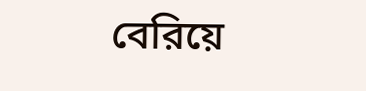বেরিয়ে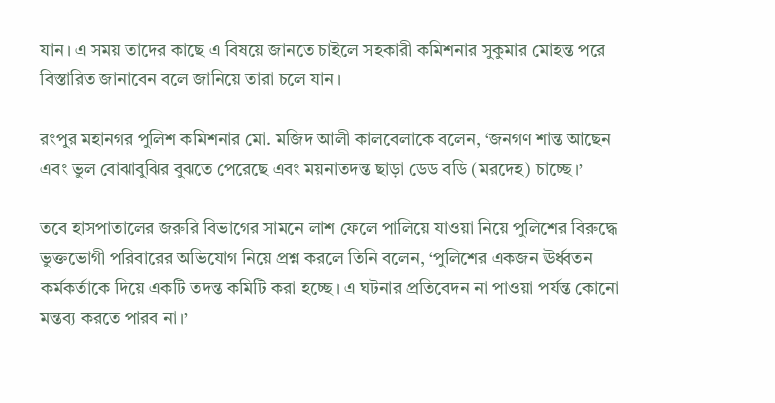যান। এ সময় তাদের কাছে এ বিষয়ে জানতে চাইলে সহকারী কমিশনার সুকুমার মোহন্ত পরে বিস্তারিত জানাবেন বলে জানিয়ে তারা চলে যান।

রংপুর মহানগর পুলিশ কমিশনার মো. মজিদ আলী কালবেলাকে বলেন, ‘জনগণ শান্ত আছেন এবং ভুল বোঝাবুঝির বুঝতে পেরেছে এবং ময়নাতদন্ত ছাড়া ডেড বডি (মরদেহ) চাচ্ছে।’

তবে হাসপাতালের জরুরি বিভাগের সামনে লাশ ফেলে পালিয়ে যাওয়া নিয়ে পুলিশের বিরুদ্ধে ভুক্তভোগী পরিবারের অভিযোগ নিয়ে প্রশ্ন করলে তিনি বলেন, ‘পুলিশের একজন ঊর্ধ্বতন কর্মকর্তাকে দিয়ে একটি তদন্ত কমিটি করা হচ্ছে। এ ঘটনার প্রতিবেদন না পাওয়া পর্যন্ত কোনো মন্তব্য করতে পারব না।’